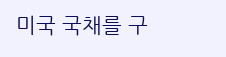미국 국채를 구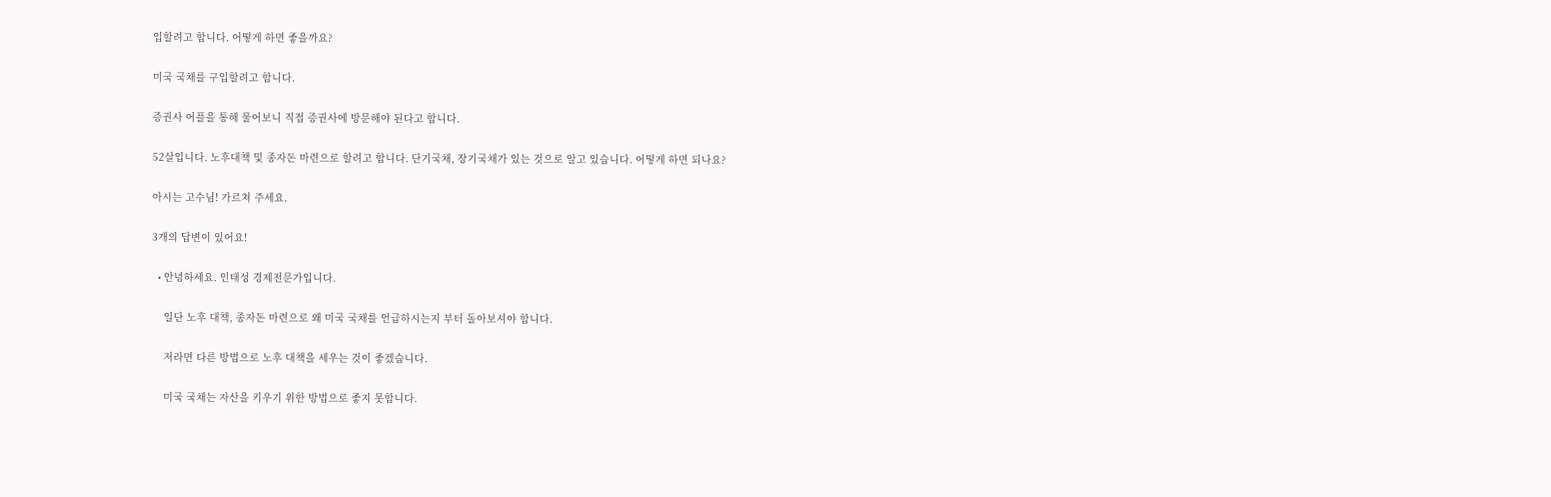입할려고 합니다. 어떻게 하면 좋을까요?

미국 국채를 구입할려고 합니다.

증권사 어플을 통해 물어보니 직접 증권사에 방문해야 된다고 합니다.

52살입니다. 노후대책 및 종자돈 마련으로 할려고 합니다. 단기국채, 장기국채가 있는 것으로 알고 있습니다. 어떻게 하면 되나요?

아시는 고수님! 가르쳐 주세요.

3개의 답변이 있어요!

  • 안녕하세요. 인태성 경제전문가입니다.

    일단 노후 대책, 종자돈 마련으로 왜 미국 국채를 언급하시는지 부터 돌아보셔야 합니다.

    저라면 다른 방법으로 노후 대책을 세우는 것이 좋겠습니다.

    미국 국채는 자산을 키우기 위한 방법으로 좋지 못합니다.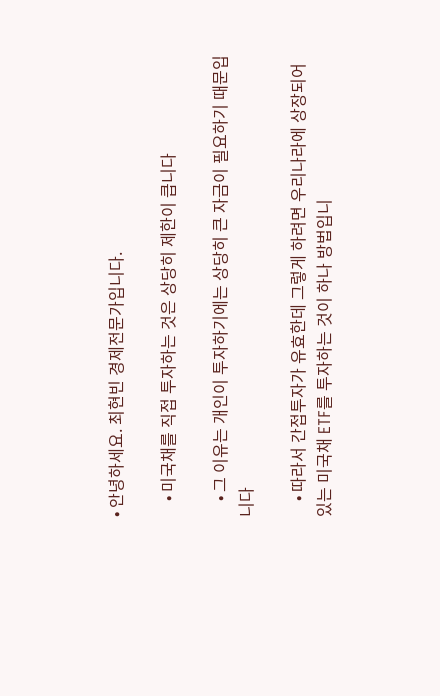• 안녕하세요. 최현빈 경제전문가입니다.

    • 미국채를 직접 투자하는 것은 상당히 제한이 큽니다

    • 그 이유는 개인이 투자하기에는 상당히 큰 자금이 필요하기 때문입니다

    • 따라서 간접투자가 유효한데 그렇게 하려면 우리나라에 상장되어 있는 미국채 ETF를 투자하는 것이 하나 방법입니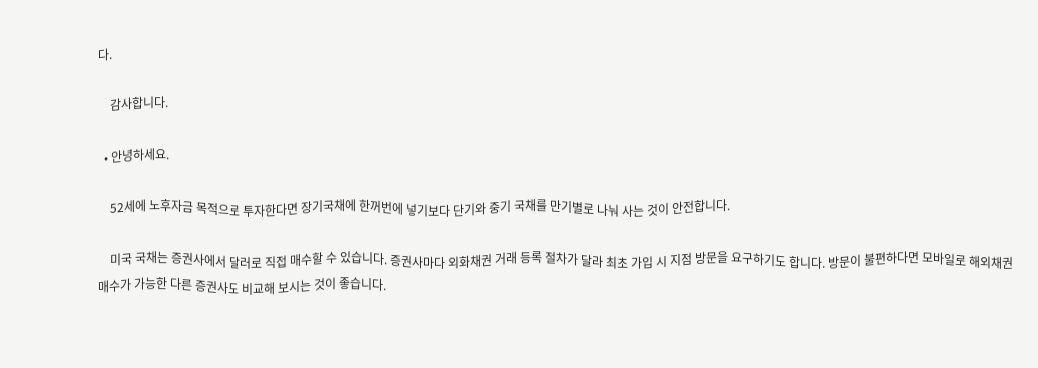다.

    감사합니다.

  • 안녕하세요.

    52세에 노후자금 목적으로 투자한다면 장기국채에 한꺼번에 넣기보다 단기와 중기 국채를 만기별로 나눠 사는 것이 안전합니다.

    미국 국채는 증권사에서 달러로 직접 매수할 수 있습니다. 증권사마다 외화채권 거래 등록 절차가 달라 최초 가입 시 지점 방문을 요구하기도 합니다. 방문이 불편하다면 모바일로 해외채권 매수가 가능한 다른 증권사도 비교해 보시는 것이 좋습니다.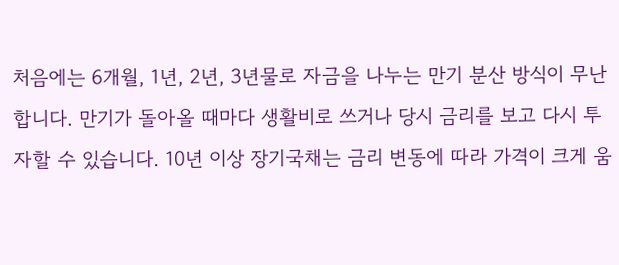처음에는 6개월, 1년, 2년, 3년물로 자금을 나누는 만기 분산 방식이 무난합니다. 만기가 돌아올 때마다 생활비로 쓰거나 당시 금리를 보고 다시 투자할 수 있습니다. 10년 이상 장기국채는 금리 변동에 따라 가격이 크게 움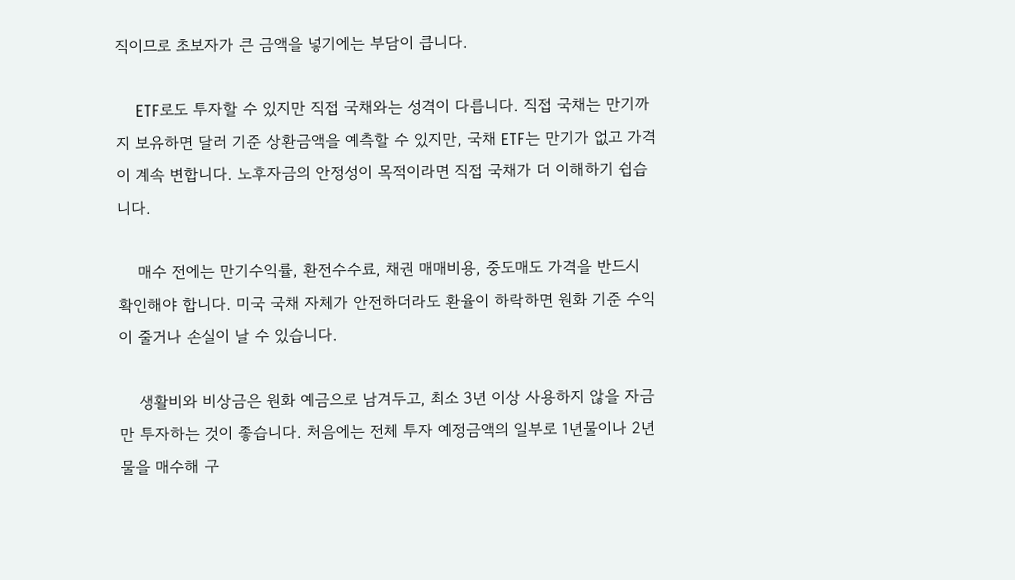직이므로 초보자가 큰 금액을 넣기에는 부담이 큽니다.

    ETF로도 투자할 수 있지만 직접 국채와는 성격이 다릅니다. 직접 국채는 만기까지 보유하면 달러 기준 상환금액을 예측할 수 있지만, 국채 ETF는 만기가 없고 가격이 계속 변합니다. 노후자금의 안정성이 목적이라면 직접 국채가 더 이해하기 쉽습니다.

    매수 전에는 만기수익률, 환전수수료, 채권 매매비용, 중도매도 가격을 반드시 확인해야 합니다. 미국 국채 자체가 안전하더라도 환율이 하락하면 원화 기준 수익이 줄거나 손실이 날 수 있습니다.

    생활비와 비상금은 원화 예금으로 남겨두고, 최소 3년 이상 사용하지 않을 자금만 투자하는 것이 좋습니다. 처음에는 전체 투자 예정금액의 일부로 1년물이나 2년물을 매수해 구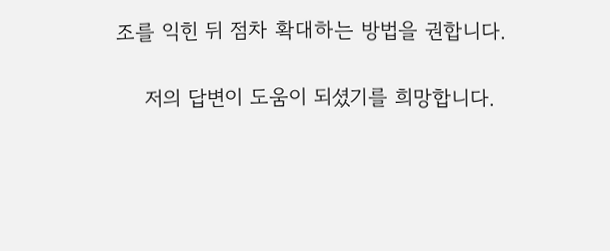조를 익힌 뒤 점차 확대하는 방법을 권합니다.

    저의 답변이 도움이 되셨기를 희망합니다.